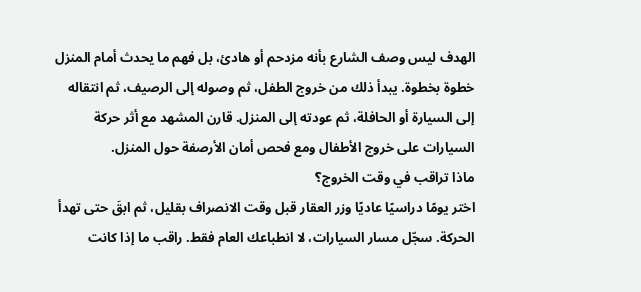الهدف ليس وصف الشارع بأنه مزدحم أو هادئ، بل فهم ما يحدث أمام المنزل خطوة بخطوة. يبدأ ذلك من خروج الطفل، ثم وصوله إلى الرصيف، ثم انتقاله إلى السيارة أو الحافلة، ثم عودته إلى المنزل. قارن المشهد مع أثر حركة السيارات على خروج الأطفال ومع فحص أمان الأرصفة حول المنزل.
ماذا تراقب في وقت الخروج؟
اختر يومًا دراسيًا عاديًا وزر العقار قبل وقت الانصراف بقليل، ثم ابقَ حتى تهدأ الحركة. سجّل مسار السيارات، لا انطباعك العام فقط. راقب ما إذا كانت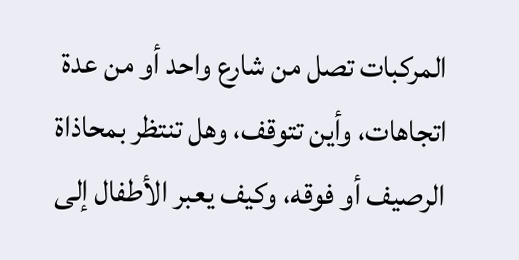المركبات تصل من شارع واحد أو من عدة اتجاهات، وأين تتوقف، وهل تنتظر بمحاذاة الرصيف أو فوقه، وكيف يعبر الأطفال إلى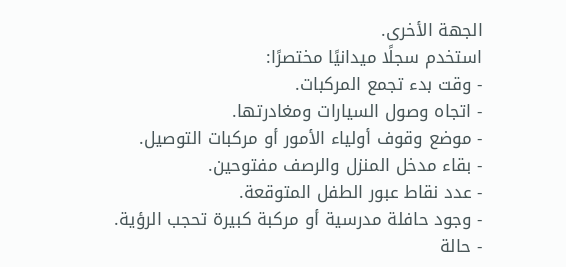الجهة الأخرى.
استخدم سجلًا ميدانيًا مختصرًا:
- وقت بدء تجمع المركبات.
- اتجاه وصول السيارات ومغادرتها.
- موضع وقوف أولياء الأمور أو مركبات التوصيل.
- بقاء مدخل المنزل والرصف مفتوحين.
- عدد نقاط عبور الطفل المتوقعة.
- وجود حافلة مدرسية أو مركبة كبيرة تحجب الرؤية.
- حالة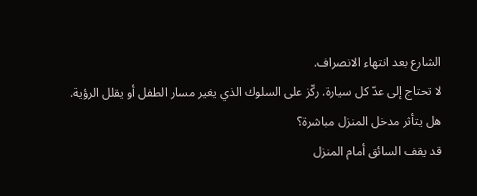الشارع بعد انتهاء الانصراف.
لا تحتاج إلى عدّ كل سيارة. ركّز على السلوك الذي يغير مسار الطفل أو يقلل الرؤية.
هل يتأثر مدخل المنزل مباشرة؟
قد يقف السائق أمام المنزل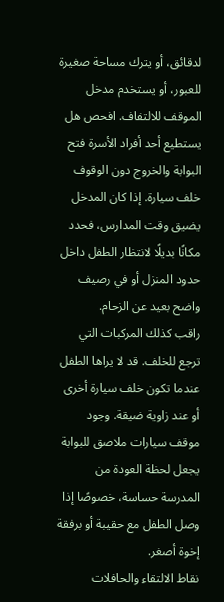لدقائق، أو يترك مساحة صغيرة للعبور، أو يستخدم مدخل الموقف للالتفاف. افحص هل يستطيع أحد أفراد الأسرة فتح البوابة والخروج دون الوقوف خلف سيارة. إذا كان المدخل يضيق وقت المدارس، فحدد مكانًا بديلًا لانتظار الطفل داخل حدود المنزل أو في رصيف واضح بعيد عن الزحام.
راقب كذلك المركبات التي ترجع للخلف. قد لا يراها الطفل عندما تكون خلف سيارة أخرى أو عند زاوية ضيقة. وجود موقف سيارات ملاصق للبوابة يجعل لحظة العودة من المدرسة حساسة، خصوصًا إذا وصل الطفل مع حقيبة أو برفقة إخوة أصغر.
نقاط الالتقاء والحافلات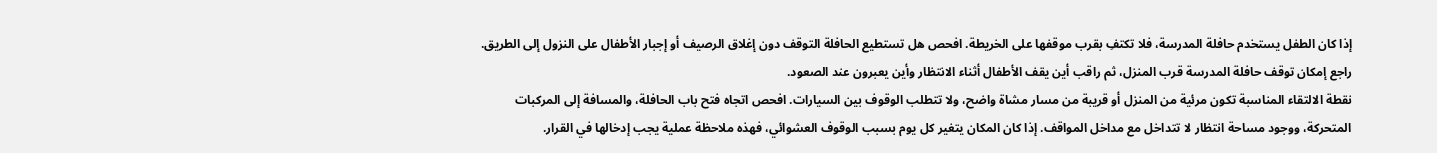إذا كان الطفل يستخدم حافلة المدرسة، فلا تكتفِ بقرب موقفها على الخريطة. افحص هل تستطيع الحافلة التوقف دون إغلاق الرصيف أو إجبار الأطفال على النزول إلى الطريق. راجع إمكان توقف حافلة المدرسة قرب المنزل، ثم راقب أين يقف الأطفال أثناء الانتظار وأين يعبرون عند الصعود.
نقطة الالتقاء المناسبة تكون مرئية من المنزل أو قريبة من مسار مشاة واضح، ولا تتطلب الوقوف بين السيارات. افحص اتجاه فتح باب الحافلة، والمسافة إلى المركبات المتحركة، ووجود مساحة انتظار لا تتداخل مع مداخل المواقف. إذا كان المكان يتغير كل يوم بسبب الوقوف العشوائي، فهذه ملاحظة عملية يجب إدخالها في القرار.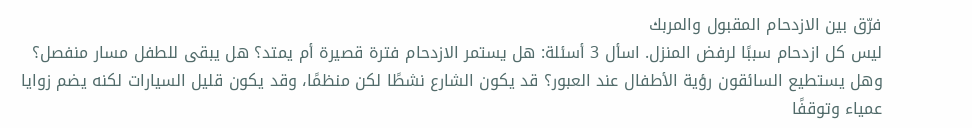فرّق بين الازدحام المقبول والمربك
ليس كل ازدحام سببًا لرفض المنزل. اسأل 3 أسئلة: هل يستمر الازدحام فترة قصيرة أم يمتد؟ هل يبقى للطفل مسار منفصل؟ وهل يستطيع السائقون رؤية الأطفال عند العبور؟ قد يكون الشارع نشطًا لكن منظمًا، وقد يكون قليل السيارات لكنه يضم زوايا عمياء وتوقفًا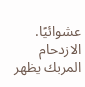عشوائيًا.
الازدحام المربك يظهر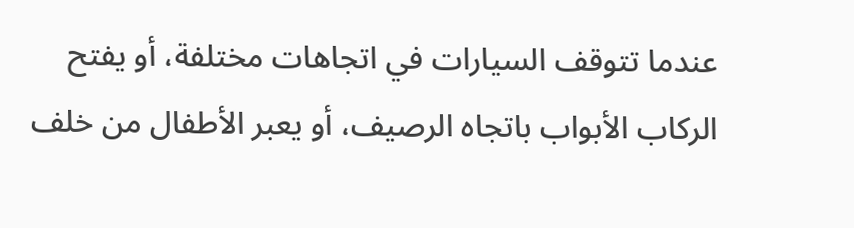عندما تتوقف السيارات في اتجاهات مختلفة، أو يفتح الركاب الأبواب باتجاه الرصيف، أو يعبر الأطفال من خلف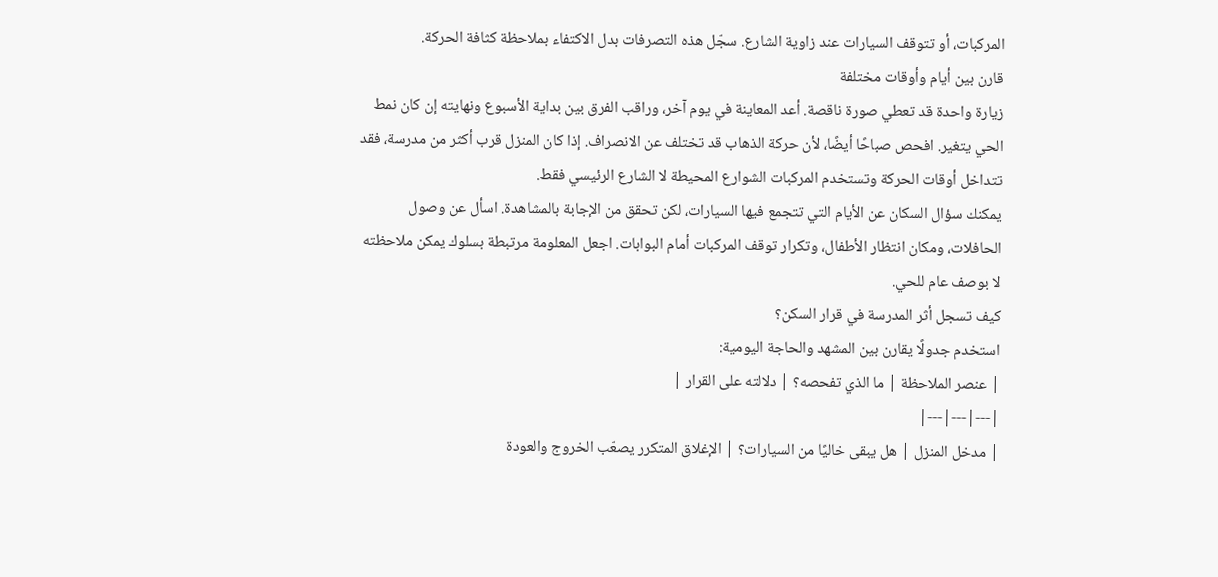المركبات، أو تتوقف السيارات عند زاوية الشارع. سجّل هذه التصرفات بدل الاكتفاء بملاحظة كثافة الحركة.
قارن بين أيام وأوقات مختلفة
زيارة واحدة قد تعطي صورة ناقصة. أعد المعاينة في يوم آخر، وراقب الفرق بين بداية الأسبوع ونهايته إن كان نمط الحي يتغير. افحص صباحًا أيضًا، لأن حركة الذهاب قد تختلف عن الانصراف. إذا كان المنزل قرب أكثر من مدرسة، فقد تتداخل أوقات الحركة وتستخدم المركبات الشوارع المحيطة لا الشارع الرئيسي فقط.
يمكنك سؤال السكان عن الأيام التي تتجمع فيها السيارات، لكن تحقق من الإجابة بالمشاهدة. اسأل عن وصول الحافلات، ومكان انتظار الأطفال، وتكرار توقف المركبات أمام البوابات. اجعل المعلومة مرتبطة بسلوك يمكن ملاحظته لا بوصف عام للحي.
كيف تسجل أثر المدرسة في قرار السكن؟
استخدم جدولًا يقارن بين المشهد والحاجة اليومية:
| عنصر الملاحظة | ما الذي تفحصه؟ | دلالته على القرار |
|---|---|---|
| مدخل المنزل | هل يبقى خاليًا من السيارات؟ | الإغلاق المتكرر يصعّب الخروج والعودة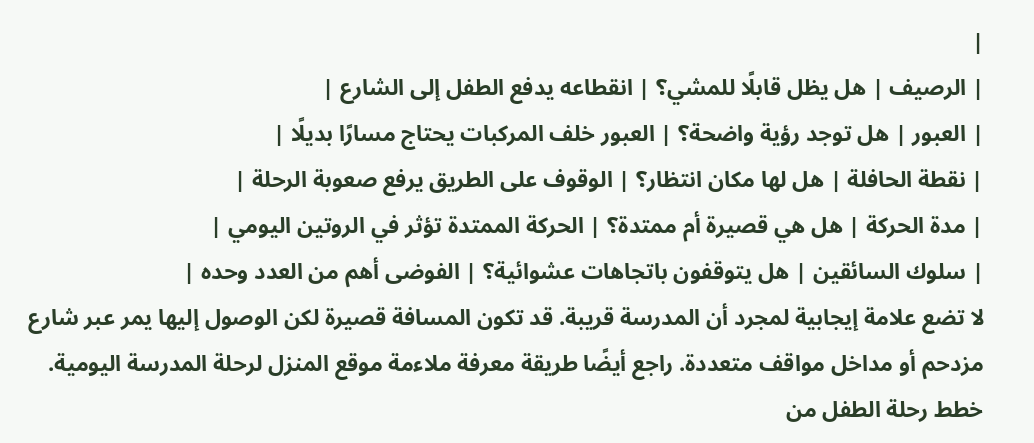|
| الرصيف | هل يظل قابلًا للمشي؟ | انقطاعه يدفع الطفل إلى الشارع |
| العبور | هل توجد رؤية واضحة؟ | العبور خلف المركبات يحتاج مسارًا بديلًا |
| نقطة الحافلة | هل لها مكان انتظار؟ | الوقوف على الطريق يرفع صعوبة الرحلة |
| مدة الحركة | هل هي قصيرة أم ممتدة؟ | الحركة الممتدة تؤثر في الروتين اليومي |
| سلوك السائقين | هل يتوقفون باتجاهات عشوائية؟ | الفوضى أهم من العدد وحده |
لا تضع علامة إيجابية لمجرد أن المدرسة قريبة. قد تكون المسافة قصيرة لكن الوصول إليها يمر عبر شارع مزدحم أو مداخل مواقف متعددة. راجع أيضًا طريقة معرفة ملاءمة موقع المنزل لرحلة المدرسة اليومية.
خطط رحلة الطفل من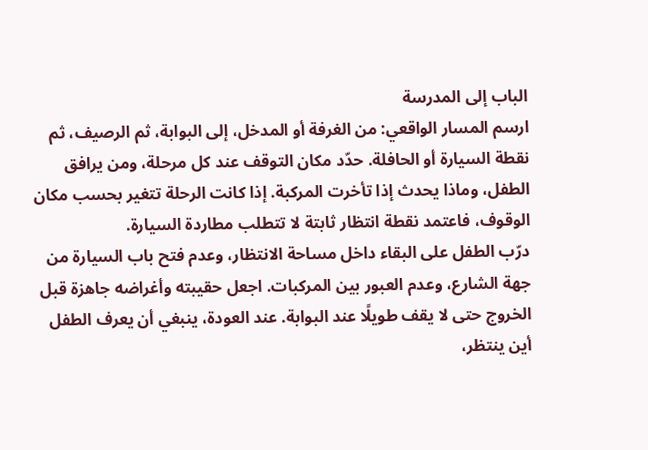الباب إلى المدرسة
ارسم المسار الواقعي: من الغرفة أو المدخل، إلى البوابة، ثم الرصيف، ثم نقطة السيارة أو الحافلة. حدّد مكان التوقف عند كل مرحلة، ومن يرافق الطفل، وماذا يحدث إذا تأخرت المركبة. إذا كانت الرحلة تتغير بحسب مكان الوقوف، فاعتمد نقطة انتظار ثابتة لا تتطلب مطاردة السيارة.
درّب الطفل على البقاء داخل مساحة الانتظار، وعدم فتح باب السيارة من جهة الشارع، وعدم العبور بين المركبات. اجعل حقيبته وأغراضه جاهزة قبل الخروج حتى لا يقف طويلًا عند البوابة. عند العودة، ينبغي أن يعرف الطفل أين ينتظر،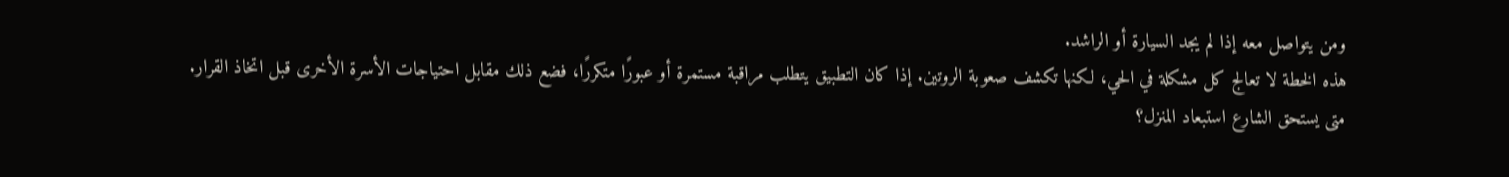ومن يتواصل معه إذا لم يجد السيارة أو الراشد.
هذه الخطة لا تعالج كل مشكلة في الحي، لكنها تكشف صعوبة الروتين. إذا كان التطبيق يتطلب مراقبة مستمرة أو عبورًا متكررًا، فضع ذلك مقابل احتياجات الأسرة الأخرى قبل اتخاذ القرار.
متى يستحق الشارع استبعاد المنزل؟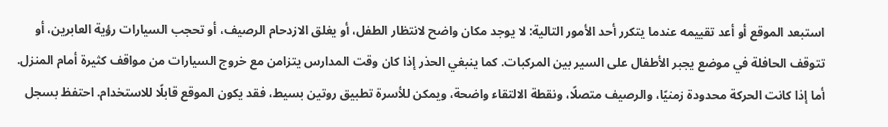استبعد الموقع أو أعد تقييمه عندما يتكرر أحد الأمور التالية: لا يوجد مكان واضح لانتظار الطفل، أو يغلق الازدحام الرصيف، أو تحجب السيارات رؤية العابرين، أو تتوقف الحافلة في موضع يجبر الأطفال على السير بين المركبات. كما ينبغي الحذر إذا كان وقت المدارس يتزامن مع خروج السيارات من مواقف كثيرة أمام المنزل.
أما إذا كانت الحركة محدودة زمنيًا، والرصيف متصلًا، ونقطة الالتقاء واضحة، ويمكن للأسرة تطبيق روتين بسيط، فقد يكون الموقع قابلًا للاستخدام. احتفظ بسجل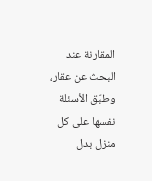المقارنة عند البحث عن عقار، وطبّق الأسئلة نفسها على كل منزل بدل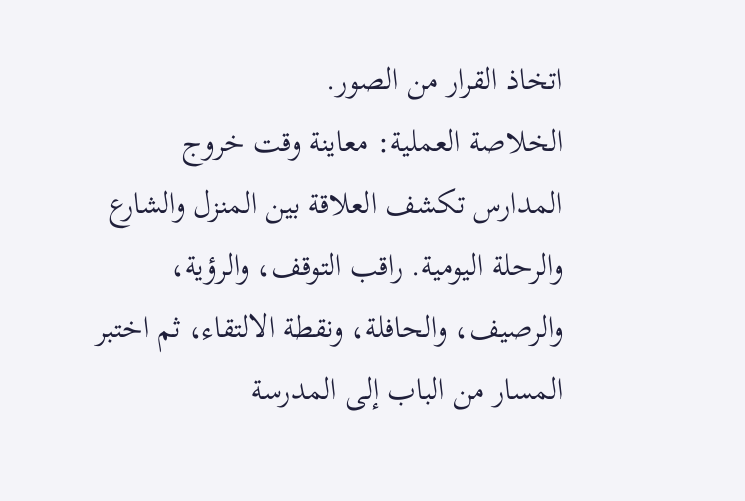اتخاذ القرار من الصور.
الخلاصة العملية: معاينة وقت خروج المدارس تكشف العلاقة بين المنزل والشارع والرحلة اليومية. راقب التوقف، والرؤية، والرصيف، والحافلة، ونقطة الالتقاء، ثم اختبر المسار من الباب إلى المدرسة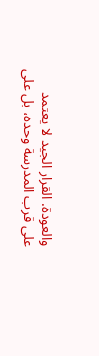والعودة. القرار الجيد لا يعتمد على قرب المدرسة وحده، بل على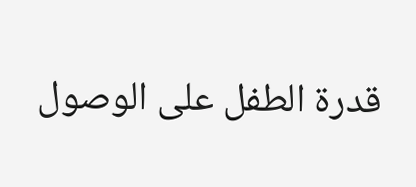قدرة الطفل على الوصول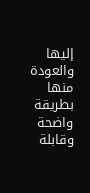إليها والعودة منها بطريقة واضحة وقابلة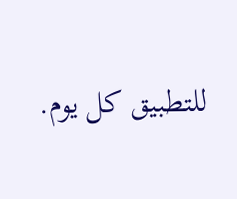للتطبيق كل يوم.